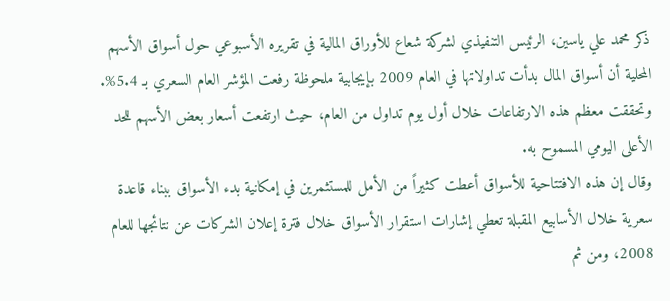ذكر محمد علي ياسين، الرئيس التنفيذي لشركة شعاع للأوراق المالية في تقريره الأسبوعي حول أسواق الأسهم المحلية أن أسواق المال بدأت تداولاتها في العام 2009 بإيجابية ملحوظة رفعت المؤشر العام السعري بـ 5.4%. وتحققت معظم هذه الارتفاعات خلال أول يوم تداول من العام، حيث ارتفعت أسعار بعض الأسهم للحد الأعلى اليومي المسموح به.
وقال إن هذه الافتتاحية للأسواق أعطت كثيراً من الأمل للمستثمرين في إمكانية بدء الأسواق ببناء قاعدة سعرية خلال الأسابيع المقبلة تعطي إشارات استقرار الأسواق خلال فترة إعلان الشركات عن نتائجها للعام 2008، ومن ثم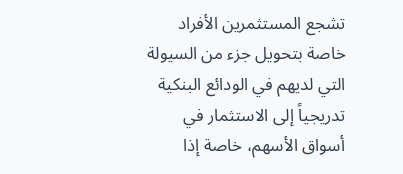تشجع المستثمرين الأفراد خاصة بتحويل جزء من السيولة التي لديهم في الودائع البنكية تدريجياً إلى الاستثمار في أسواق الأسهم، خاصة إذا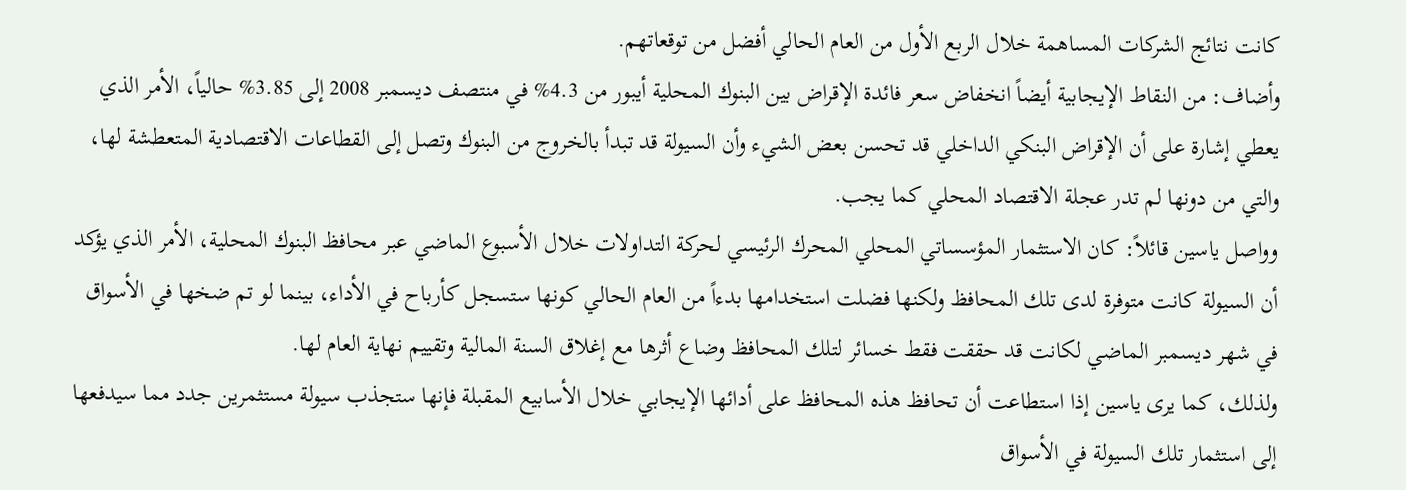كانت نتائج الشركات المساهمة خلال الربع الأول من العام الحالي أفضل من توقعاتهم.
وأضاف: من النقاط الإيجابية أيضاً انخفاض سعر فائدة الإقراض بين البنوك المحلية أيبور من 4.3% في منتصف ديسمبر 2008 إلى 3.85% حالياً، الأمر الذي يعطي إشارة على أن الإقراض البنكي الداخلي قد تحسن بعض الشيء وأن السيولة قد تبدأ بالخروج من البنوك وتصل إلى القطاعات الاقتصادية المتعطشة لها، والتي من دونها لم تدر عجلة الاقتصاد المحلي كما يجب.
وواصل ياسين قائلاً: كان الاستثمار المؤسساتي المحلي المحرك الرئيسي لحركة التداولات خلال الأسبوع الماضي عبر محافظ البنوك المحلية، الأمر الذي يؤكد أن السيولة كانت متوفرة لدى تلك المحافظ ولكنها فضلت استخدامها بدءاً من العام الحالي كونها ستسجل كأرباح في الأداء، بينما لو تم ضخها في الأسواق في شهر ديسمبر الماضي لكانت قد حققت فقط خسائر لتلك المحافظ وضاع أثرها مع إغلاق السنة المالية وتقييم نهاية العام لها.
ولذلك، كما يرى ياسين إذا استطاعت أن تحافظ هذه المحافظ على أدائها الإيجابي خلال الأسابيع المقبلة فإنها ستجذب سيولة مستثمرين جدد مما سيدفعها إلى استثمار تلك السيولة في الأسواق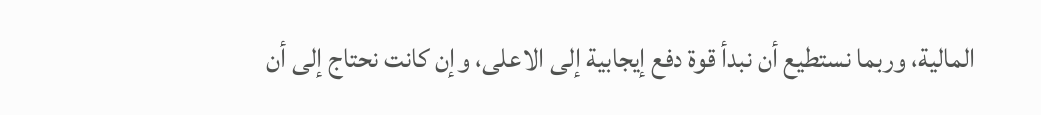المالية، وربما نستطيع أن نبدأ قوة دفع إيجابية إلى الاعلى، وإن كانت نحتاج إلى أن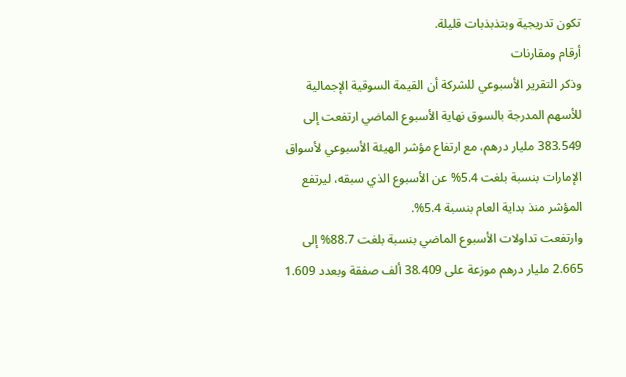تكون تدريجية وبتذبذبات قليلة.
أرقام ومقارنات
وذكر التقرير الأسبوعي للشركة أن القيمة السوقية الإجمالية للأسهم المدرجة بالسوق نهاية الأسبوع الماضي ارتفعت إلى 383.549 مليار درهم، مع ارتفاع مؤشر الهيئة الأسبوعي لأسواق الإمارات بنسبة بلغت 5.4% عن الأسبوع الذي سبقه، ليرتفع المؤشر منذ بداية العام بنسبة 5.4%.
وارتفعت تداولات الأسبوع الماضي بنسبة بلغت 88.7% إلى 2.665 مليار درهم موزعة على 38.409 ألف صفقة وبعدد 1.609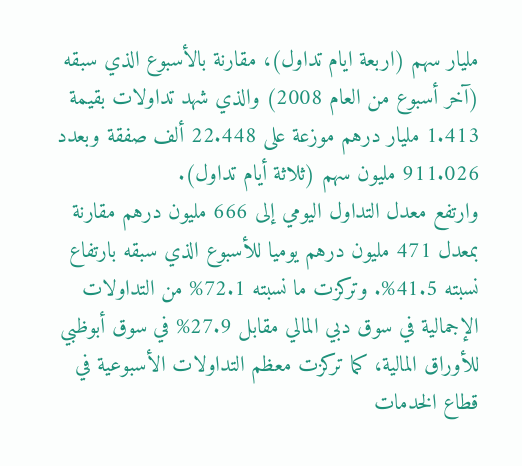مليار سهم (اربعة ايام تداول)، مقارنة بالأسبوع الذي سبقه (آخر أسبوع من العام 2008) والذي شهد تداولات بقيمة 1.413 مليار درهم موزعة على 22.448 ألف صفقة وبعدد 911.026 مليون سهم (ثلاثة أيام تداول).
وارتفع معدل التداول اليومي إلى 666 مليون درهم مقارنة بمعدل 471 مليون درهم يوميا للأسبوع الذي سبقه بارتفاع نسبته 41.5%. وتركزت ما نسبته 72.1% من التداولات الإجمالية في سوق دبي المالي مقابل 27.9% في سوق أبوظبي للأوراق المالية، كما تركزت معظم التداولات الأسبوعية في قطاع الخدمات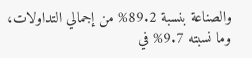والصناعة بنسبة 89.2% من إجمالي التداولات، وما نسبته 9.7% في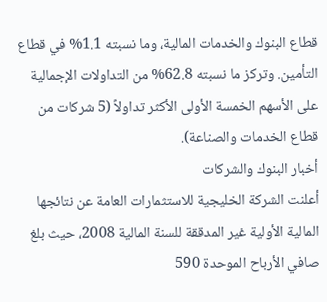قطاع البنوك والخدمات المالية، وما نسبته 1.1% في قطاع التأمين. وتركز ما نسبته 62.8% من التداولات الإجمالية على الأسهم الخمسة الأولى الأكثر تداولاً (5 شركات من قطاع الخدمات والصناعة).
أخبار البنوك والشركات
أعلنت الشركة الخليجية للاستثمارات العامة عن نتائجها المالية الأولية غير المدققة للسنة المالية 2008، حيث بلغ صافي الأرباح الموحدة 590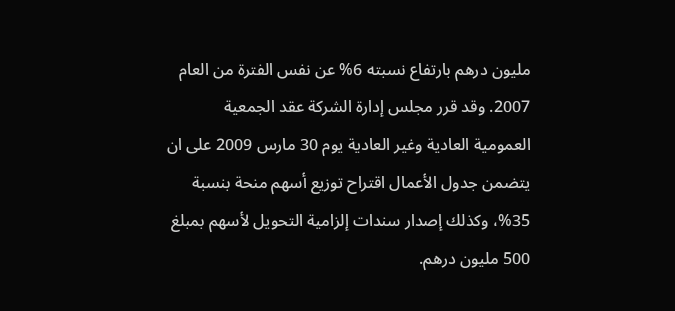مليون درهم بارتفاع نسبته 6% عن نفس الفترة من العام 2007. وقد قرر مجلس إدارة الشركة عقد الجمعية العمومية العادية وغير العادية يوم 30 مارس 2009 على ان يتضمن جدول الأعمال اقتراح توزيع أسهم منحة بنسبة 35%، وكذلك إصدار سندات إلزامية التحويل لأسهم بمبلغ 500 مليون درهم.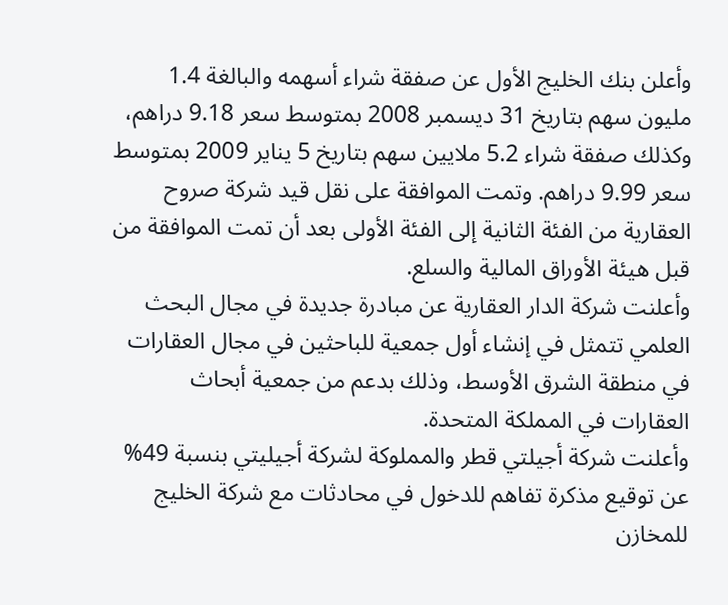وأعلن بنك الخليج الأول عن صفقة شراء أسهمه والبالغة 1.4 مليون سهم بتاريخ 31 ديسمبر 2008 بمتوسط سعر 9.18 دراهم، وكذلك صفقة شراء 5.2 ملايين سهم بتاريخ 5 يناير 2009 بمتوسط سعر 9.99 دراهم. وتمت الموافقة على نقل قيد شركة صروح العقارية من الفئة الثانية إلى الفئة الأولى بعد أن تمت الموافقة من قبل هيئة الأوراق المالية والسلع.
وأعلنت شركة الدار العقارية عن مبادرة جديدة في مجال البحث العلمي تتمثل في إنشاء أول جمعية للباحثين في مجال العقارات في منطقة الشرق الأوسط، وذلك بدعم من جمعية أبحاث العقارات في المملكة المتحدة.
وأعلنت شركة أجيلتي قطر والمملوكة لشركة أجيليتي بنسبة 49% عن توقيع مذكرة تفاهم للدخول في محادثات مع شركة الخليج للمخازن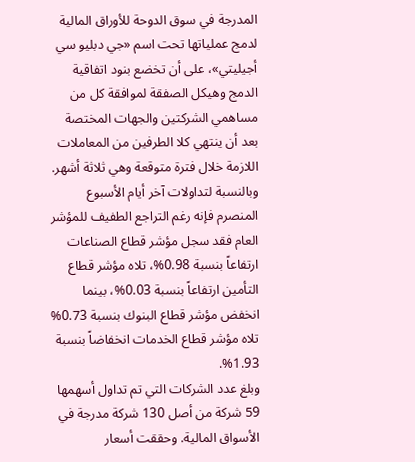المدرجة في سوق الدوحة للأوراق المالية لدمج عملياتها تحت اسم «جي دبليو سي أجيليتي»، على أن تخضع بنود اتفاقية الدمج وهيكل الصفقة لموافقة كل من مساهمي الشركتين والجهات المختصة بعد أن ينتهي كلا الطرفين من المعاملات اللازمة خلال فترة متوقعة وهي ثلاثة أشهر.
وبالنسبة لتداولات آخر أيام الأسبوع المنصرم فإنه رغم التراجع الطفيف للمؤشر العام فقد سجل مؤشر قطاع الصناعات ارتفاعاً بنسبة 0.98%، تلاه مؤشر قطاع التأمين ارتفاعاً بنسبة 0.03%، بينما انخفض مؤشر قطاع البنوك بنسبة 0.73% تلاه مؤشر قطاع الخدمات انخفاضاً بنسبة 1.93%.
وبلغ عدد الشركات التي تم تداول أسهمها 59 شركة من أصل 130 شركة مدرجة في الأسواق المالية. وحققت أسعار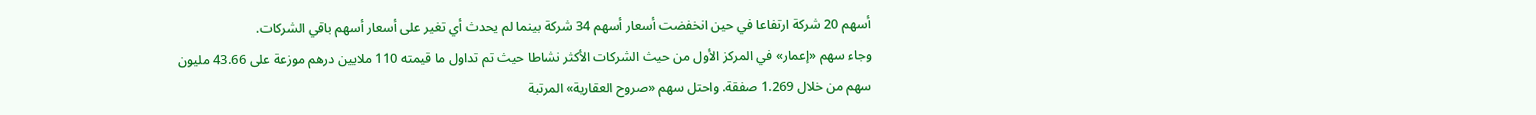أسهم 20 شركة ارتفاعا في حين انخفضت أسعار أسهم 34 شركة بينما لم يحدث أي تغير على أسعار أسهم باقي الشركات.
وجاء سهم «إعمار» في المركز الأول من حيث الشركات الأكثر نشاطا حيث تم تداول ما قيمته 110 ملايين درهم موزعة على 43.66 مليون سهم من خلال 1.269 صفقة. واحتل سهم «صروح العقارية» المرتبة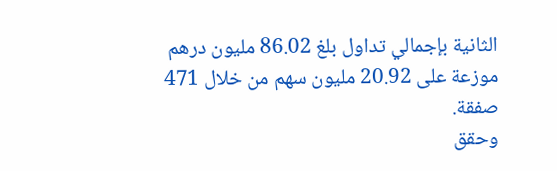الثانية بإجمالي تداول بلغ 86.02 مليون درهم موزعة على 20.92 مليون سهم من خلال 471 صفقة.
وحقق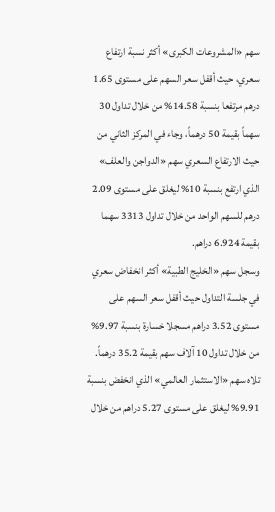سهم «المشروعات الكبرى» أكثر نسبة ارتفاع سعري، حيث أقفل سعر السهم على مستوى 1.65 درهم مرتفعا بنسبة 14.58% من خلال تداول 30 سهماً بقيمة 50 درهماً، وجاء في المركز الثاني من حيث الارتفاع السعري سهم «الدواجن والعلف» الذي ارتفع بنسبة 10% ليغلق على مستوى 2.09 درهم للسهم الواحد من خلال تداول 3313 سهما بقيمة 6.924 دراهم.
وسجل سهم «الخليج الطبية» أكثر انخفاض سعري في جلسة التداول حيث أقفل سعر السهم على مستوى 3.52 دراهم مسجلا خسارة بنسبة 9.97% من خلال تداول 10 آلاف سهم بقيمة 35.2 درهماً. تلاه سهم «الاستثمار العالمي» الذي انخفض بنسبة 9.91% ليغلق على مستوى 5.27 دراهم من خلال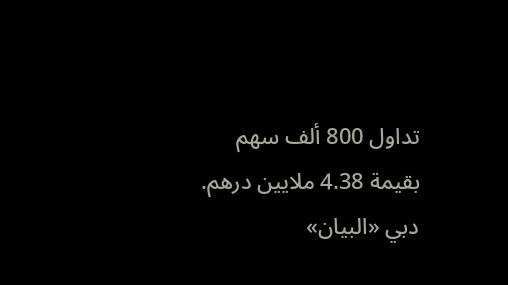تداول 800 ألف سهم بقيمة 4.38 ملايين درهم.
دبي «البيان»